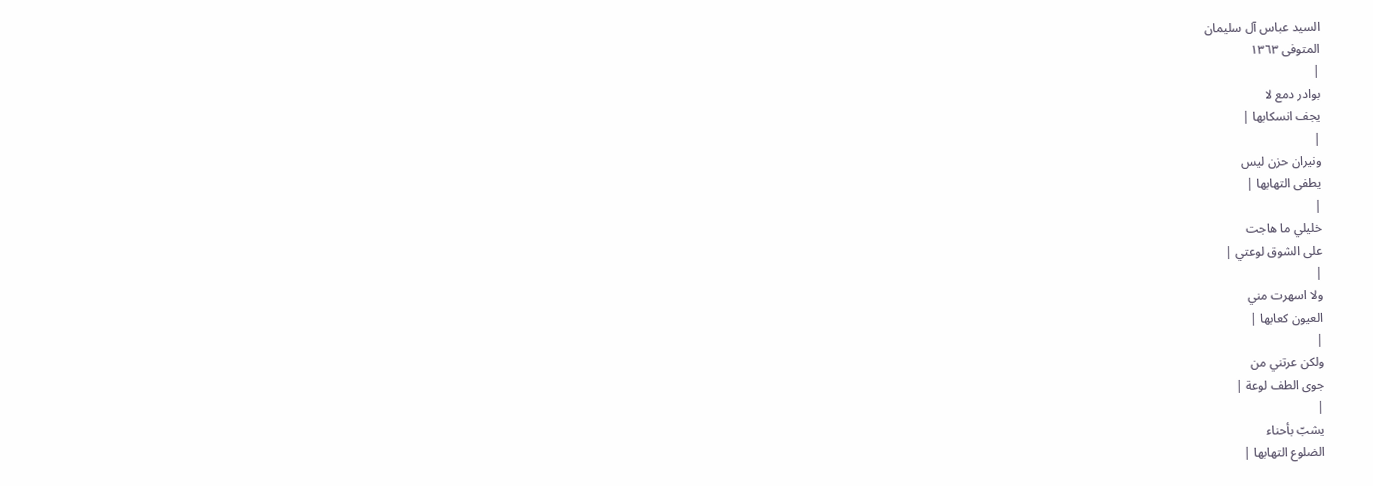السيد عباس آل سليمان
المتوفى ١٣٦٣
|
بوادر دمع لا
يجف انسكابها |
|
ونيران حزن ليس
يطفى التهابها |
|
خليلي ما هاجت
على الشوق لوعتي |
|
ولا اسهرت مني
العيون كعابها |
|
ولكن عرتني من
جوى الطف لوعة |
|
يشبّ بأحناء
الضلوع التهابها |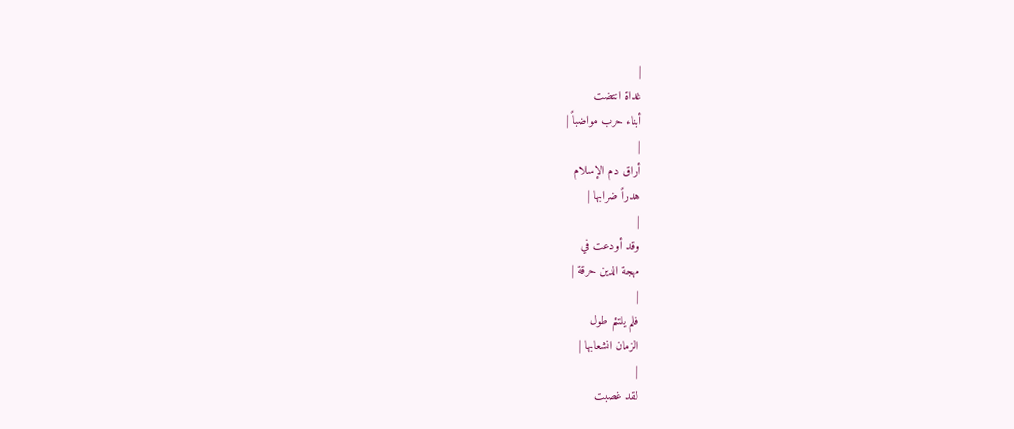|
غداة انتضت
أبناء حرب مواضباً |
|
أراق دم الإسلام
هدراً ضرابها |
|
وقد أودعت في
مهجة الدين حرقة |
|
فلم يلتئم طول
الزمان انشعابها |
|
لقد غصبت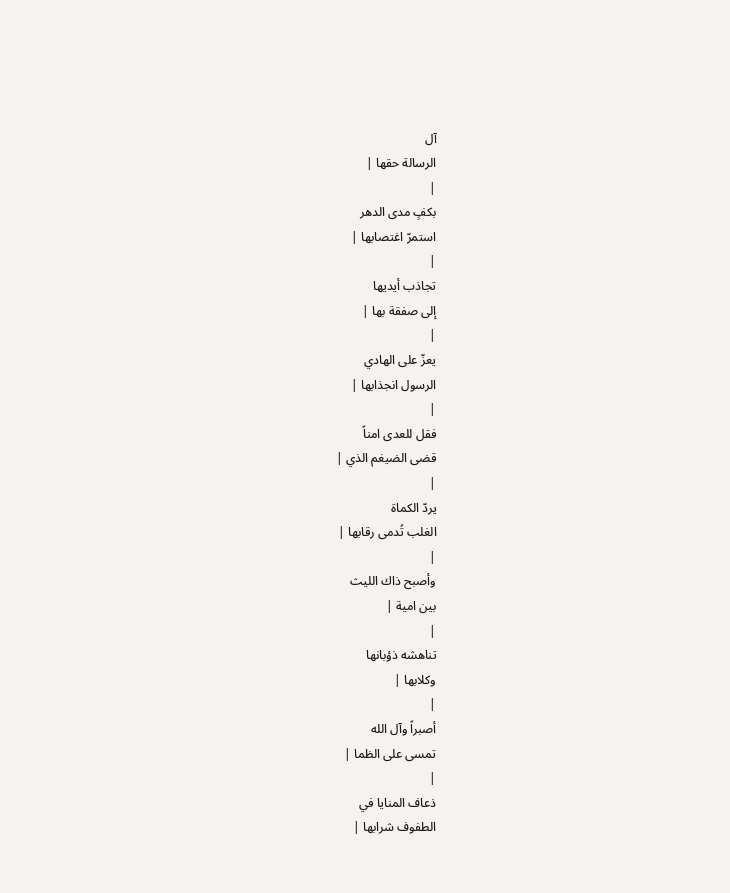آل
الرسالة حقها |
|
بكفٍ مدى الدهر
استمرّ اغتصابها |
|
تجاذب أيديها
إلى صفقة بها |
|
يعزّ على الهادي
الرسول انجذابها |
|
فقل للعدى امناً
قضى الضيغم الذي |
|
يردّ الكماة
الغلب تُدمى رقابها |
|
وأصبح ذاك الليث
بين امية |
|
تناهشه ذؤبانها
وكلابها |
|
أصبراً وآل الله
تمسى على الظما |
|
ذعاف المنايا في
الطفوف شرابها |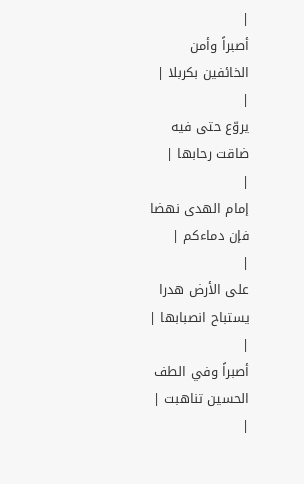|
أصبراً وأمن
الخائفين بكربلا |
|
يروّع حتى فيه
ضاقت رحابها |
|
إمام الهدى نهضا
فإن دماءكم |
|
على الأرض هدرا
يستباح انصبابها |
|
أصبراً وفي الطف
الحسين تناهبت |
|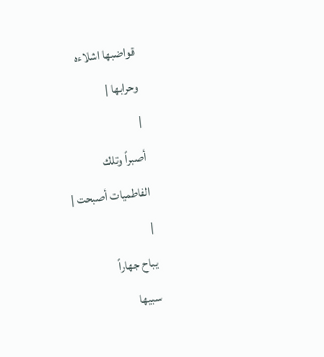قواضبها اشلاءه
وحرابها |
|
أصبراً وتلك
الفاطميات أصبحت |
|
يباح جهاراً
سبيها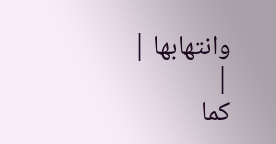وانتهابها |
|
كما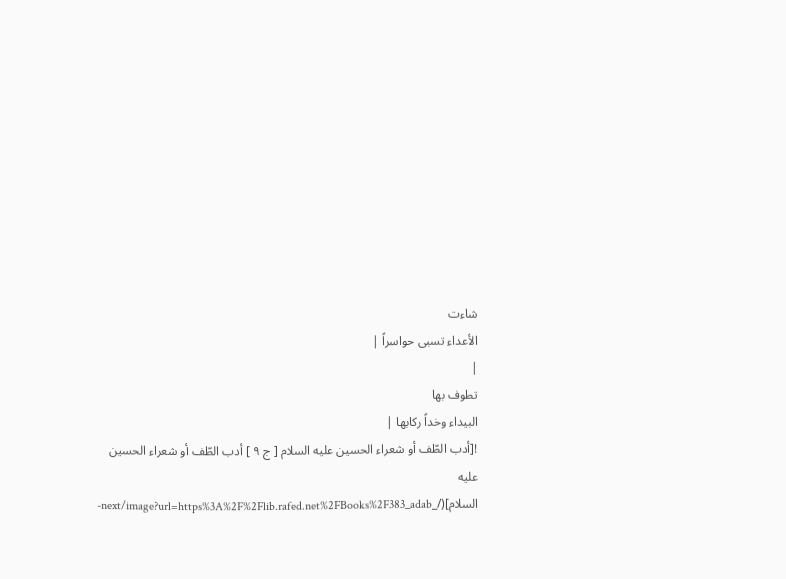شاءت
الأعداء تسبى حواسراً |
|
تطوف بها
البيداء وخداً ركابها |
![أدب الطّف أو شعراء الحسين عليه السلام [ ج ٩ ] أدب الطّف أو شعراء الحسين عليه السلام](/_next/image?url=https%3A%2F%2Flib.rafed.net%2FBooks%2F383_adab-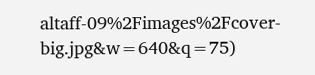altaff-09%2Fimages%2Fcover-big.jpg&w=640&q=75)